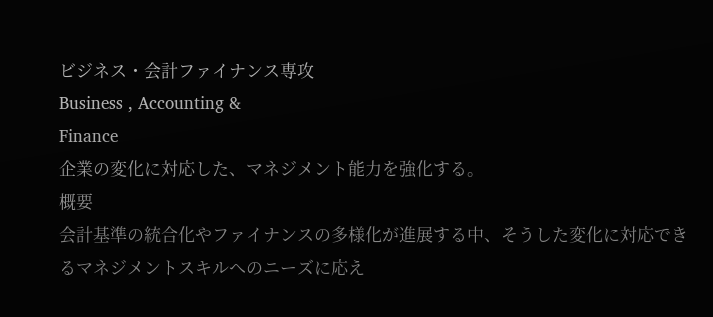ビジネス・会計ファイナンス専攻
Business , Accounting &
Finance
企業の変化に対応した、マネジメント能力を強化する。
概要
会計基準の統合化やファイナンスの多様化が進展する中、そうした変化に対応できるマネジメントスキルへのニーズに応え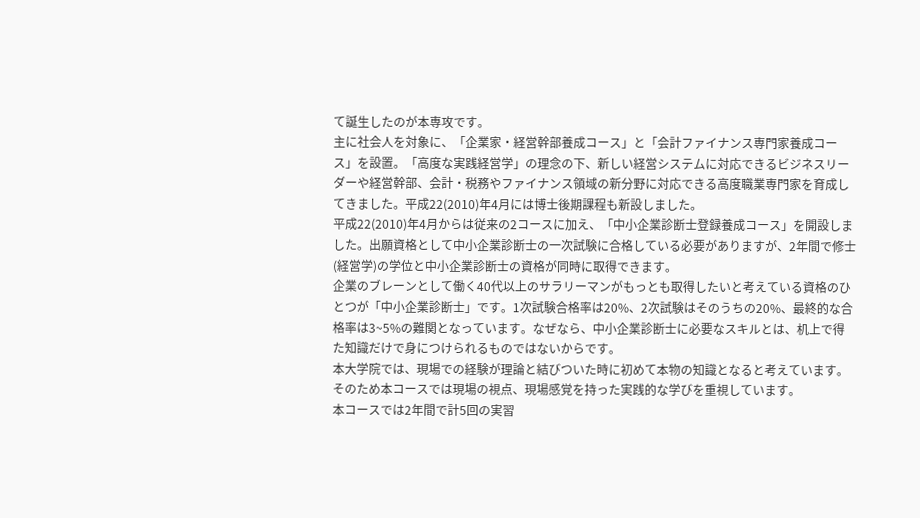て誕生したのが本専攻です。
主に社会人を対象に、「企業家・経営幹部養成コース」と「会計ファイナンス専門家養成コース」を設置。「高度な実践経営学」の理念の下、新しい経営システムに対応できるビジネスリーダーや経営幹部、会計・税務やファイナンス領域の新分野に対応できる高度職業専門家を育成してきました。平成22(2010)年4月には博士後期課程も新設しました。
平成22(2010)年4月からは従来の2コースに加え、「中小企業診断士登録養成コース」を開設しました。出願資格として中小企業診断士の一次試験に合格している必要がありますが、2年間で修士(経営学)の学位と中小企業診断士の資格が同時に取得できます。
企業のブレーンとして働く40代以上のサラリーマンがもっとも取得したいと考えている資格のひとつが「中小企業診断士」です。1次試験合格率は20%、2次試験はそのうちの20%、最終的な合格率は3~5%の難関となっています。なぜなら、中小企業診断士に必要なスキルとは、机上で得た知識だけで身につけられるものではないからです。
本大学院では、現場での経験が理論と結びついた時に初めて本物の知識となると考えています。
そのため本コースでは現場の視点、現場感覚を持った実践的な学びを重視しています。
本コースでは2年間で計5回の実習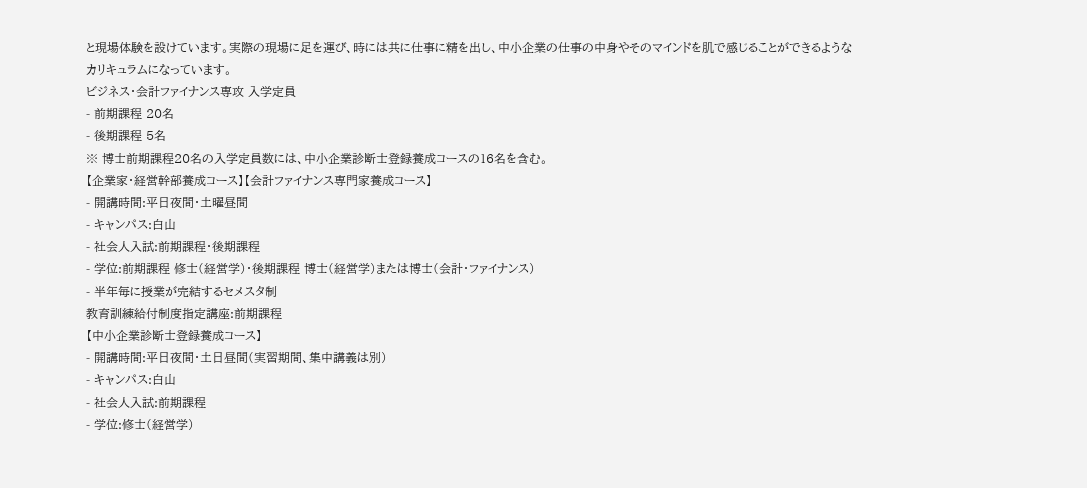と現場体験を設けています。実際の現場に足を運び、時には共に仕事に精を出し、中小企業の仕事の中身やそのマインドを肌で感じることができるようなカリキュラムになっています。
ビジネス・会計ファイナンス専攻 入学定員
- 前期課程 20名
- 後期課程 5名
※ 博士前期課程20名の入学定員数には、中小企業診断士登録養成コースの16名を含む。
【企業家・経営幹部養成コース】【会計ファイナンス専門家養成コース】
- 開講時間:平日夜間・土曜昼間
- キャンパス:白山
- 社会人入試:前期課程・後期課程
- 学位:前期課程 修士(経営学)・後期課程 博士(経営学)または博士(会計・ファイナンス)
- 半年毎に授業が完結するセメスタ制
教育訓練給付制度指定講座:前期課程
【中小企業診断士登録養成コース】
- 開講時間:平日夜間・土日昼間(実習期間、集中講義は別)
- キャンパス:白山
- 社会人入試:前期課程
- 学位:修士(経営学)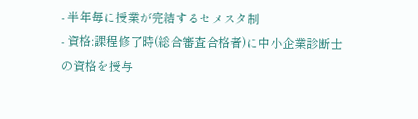- 半年毎に授業が完結するセメスタ制
- 資格:課程修了時(総合審査合格者)に中小企業診断士の資格を授与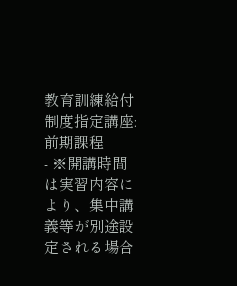教育訓練給付制度指定講座:前期課程
- ※開講時間は実習内容により、集中講義等が別途設定される場合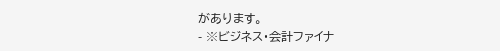があります。
- ※ビジネス・会計ファイナ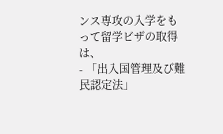ンス専攻の入学をもって留学ビザの取得は、
- 「出入国管理及び難民認定法」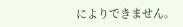によりできません。